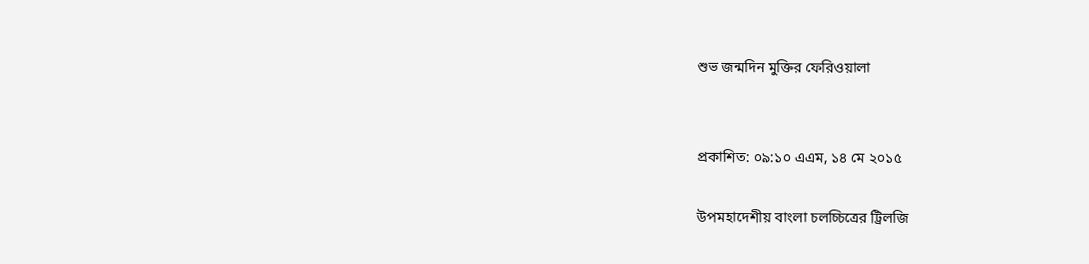শুভ জন্মদিন মুক্তির ফেরিওয়ালা


প্রকাশিত: ০৯:১০ এএম, ১৪ মে ২০১৫

উপমহাদেশীয় বাংলা চলচ্চিত্রের ট্রিলজি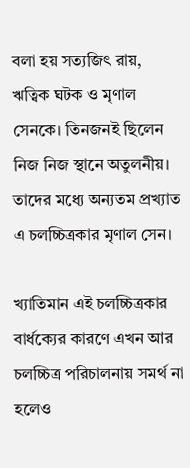বলা হয় সত্যজিৎ রায়, ঋত্বিক ঘটক ও মৃণাল সেনকে। তিনজনই ছিলেন নিজ নিজ স্থানে অতুলনীয়। তাদের মধ্যে অন্যতম প্রখ্যাত এ চলচ্চিত্রকার মৃণাল সেন।

খ্যাতিমান এই চলচ্চিত্রকার বার্ধক্যের কারণে এখন আর চলচ্চিত্র পরিচালনায় সমর্থ না হলেও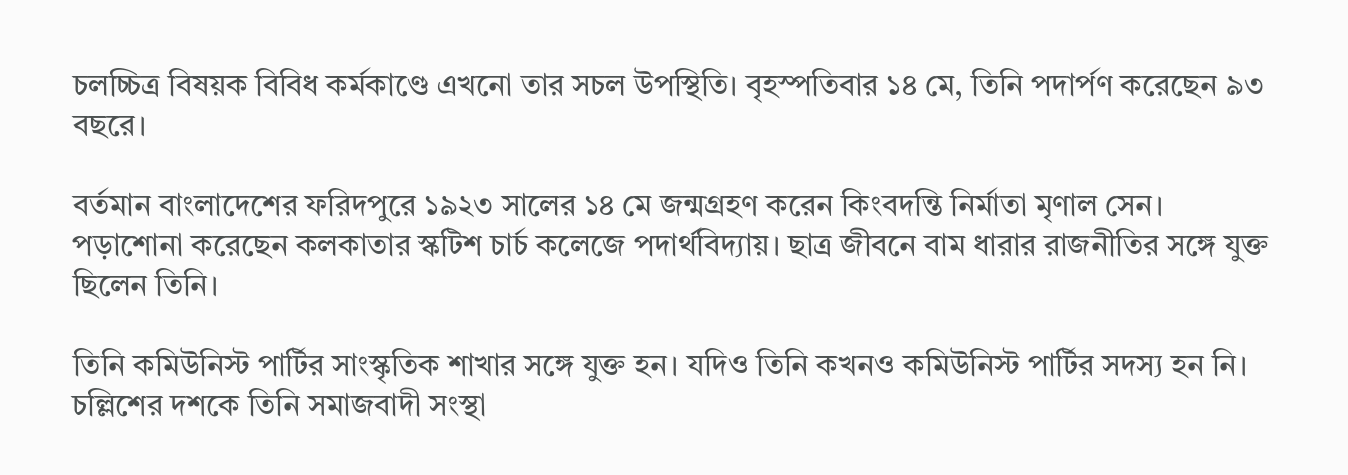চলচ্চিত্র বিষয়ক বিবিধ কর্মকাণ্ডে এখনো তার সচল উপস্থিতি। বৃহস্পতিবার ১৪ মে, তিনি পদার্পণ করেছেন ৯৩ বছরে।

বর্তমান বাংলাদেশের ফরিদপুরে ১৯২৩ সালের ১৪ মে জন্মগ্রহণ করেন কিংবদন্তি নির্মাতা মৃণাল সেন। পড়াশোনা করেছেন কলকাতার স্কটিশ চার্চ কলেজে পদার্থবিদ্যায়। ছাত্র জীবনে বাম ধারার রাজনীতির সঙ্গে যুক্ত ছিলেন তিনি।

তিনি কমিউনিস্ট পার্টির সাংস্কৃতিক শাখার সঙ্গে যুক্ত হন। যদিও তিনি কখনও কমিউনিস্ট পার্টির সদস্য হন নি। চল্লিশের দশকে তিনি সমাজবাদী সংস্থা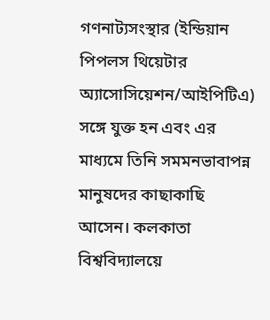গণনাট্যসংস্থার (ইন্ডিয়ান পিপলস থিয়েটার অ্যাসোসিয়েশন/আইপিটিএ) সঙ্গে যুক্ত হন এবং এর মাধ্যমে তিনি সমমনভাবাপন্ন মানুষদের কাছাকাছি আসেন। কলকাতা বিশ্ববিদ্যালয়ে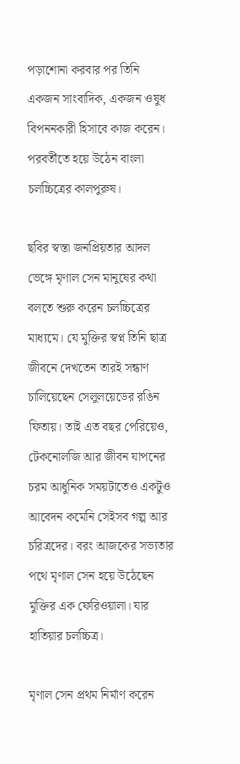পড়াশোনা করবার পর তিনি একজন সাংবাদিক, একজন ওষুধ বিপননকারী হিসাবে কাজ করেন। পরবর্তীতে হয়ে উঠেন বাংলা চলচ্চিত্রের কালপুরুষ।

ছবির স্বস্তা জনপ্রিয়তার আদল ভেঙ্গে মৃণাল সেন মানুষের কথা বলতে শুরু করেন চলচ্চিত্রের মাধ্যমে। যে মুক্তির স্বপ্ন তিনি ছাত্র জীবনে দেখতেন তারই সন্ধাণ চালিয়েছেন সেলুলয়েডের রঙিন ফিতায়। তাই এত বছর পেরিয়েও, টেকনোলজি আর জীবন যাপনের চরম আধুনিক সময়টাতেও একটুও আবেদন কমেনি সেইসব গল্প আর চরিত্রদের। বরং আজকের সভ্যতার পথে মৃণাল সেন হয়ে উঠেছেন মুক্তির এক ফেরিওয়ালা। যার হাতিয়ার চলচ্চিত্র।

মৃণাল সেন প্রথম নির্মাণ করেন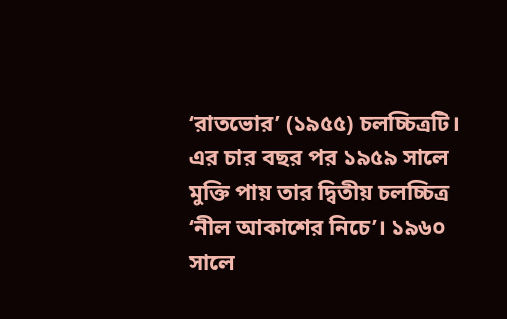‘রাতভোর’ (১৯৫৫) চলচ্চিত্রটি। এর চার বছর পর ১৯৫৯ সালে মুক্তি পায় তার দ্বিতীয় চলচ্চিত্র ‘নীল আকাশের নিচে’। ১৯৬০ সালে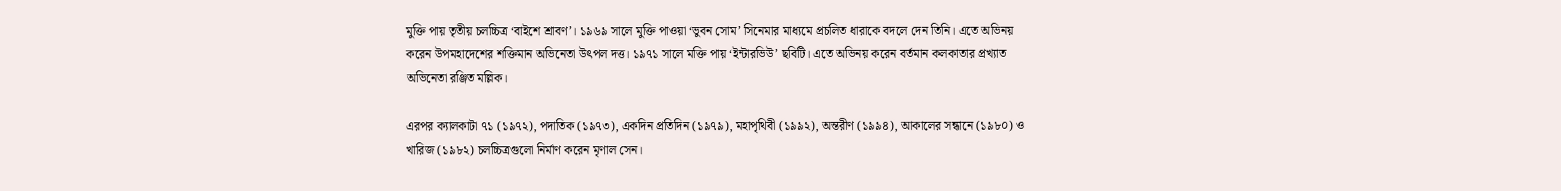মুক্তি পায় তৃতীয় চলচ্চিত্র ‘বাইশে শ্রাবণ’। ১৯৬৯ সালে মুক্তি পাওয়া ‘ভুবন সোম’ সিনেমার মাধ্যমে প্রচলিত ধারাকে বদলে দেন তিনি। এতে অভিনয় করেন উপমহাদেশের শক্তিমান অভিনেতা উৎপল দত্ত। ১৯৭১ সালে মক্তি পায় ‘ইন্টারভিউ’ ছবিটি। এতে অভিনয় করেন বর্তমান কলকাতার প্রখ্যাত অভিনেতা রঞ্জিত মল্লিক।

এরপর ক্যালকাটা ৭১ (১৯৭২), পদাতিক (১৯৭৩), একদিন প্রতিদিন (১৯৭৯), মহাপৃথিবী (১৯৯২), অন্তরীণ (১৯৯৪), আকালের সন্ধানে (১৯৮০) ও খারিজ (১৯৮২) চলচ্চিত্রগুলো নির্মাণ করেন মৃণাল সেন।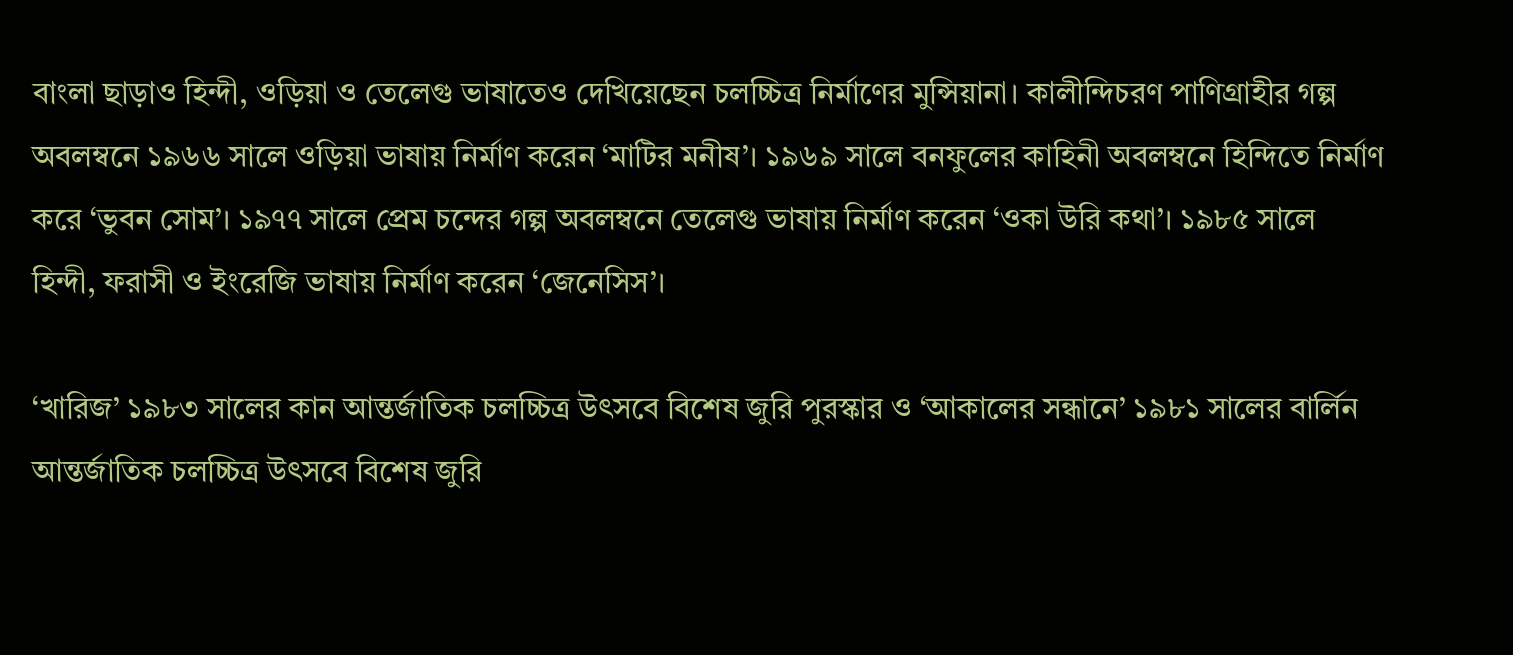বাংলা ছাড়াও হিন্দী, ওড়িয়া ও তেলেগু ভাষাতেও দেখিয়েছেন চলচ্চিত্র নির্মাণের মুন্সিয়ানা। কালীন্দিচরণ পাণিগ্রাহীর গল্প অবলম্বনে ১৯৬৬ সালে ওড়িয়া ভাষায় নির্মাণ করেন ‘মাটির মনীষ’। ১৯৬৯ সালে বনফুলের কাহিনী অবলম্বনে হিন্দিতে নির্মাণ করে ‘ভুবন সোম’। ১৯৭৭ সালে প্রেম চন্দের গল্প অবলম্বনে তেলেগু ভাষায় নির্মাণ করেন ‘ওকা উরি কথা’। ১৯৮৫ সালে হিন্দী, ফরাসী ও ইংরেজি ভাষায় নির্মাণ করেন ‘জেনেসিস’।

‘খারিজ’ ১৯৮৩ সালের কান আন্তর্জাতিক চলচ্চিত্র উৎসবে বিশেষ জুরি পুরস্কার ও ‘আকালের সন্ধানে’ ১৯৮১ সালের বার্লিন আন্তর্জাতিক চলচ্চিত্র উৎসবে বিশেষ জুরি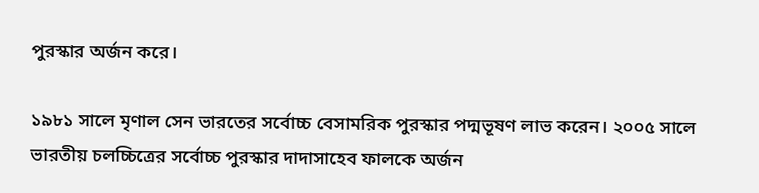পুরস্কার অর্জন করে।

১৯৮১ সালে মৃণাল সেন ভারতের সর্বোচ্চ বেসামরিক পুরস্কার পদ্মভূষণ লাভ করেন। ২০০৫ সালে ভারতীয় চলচ্চিত্রের সর্বোচ্চ পুরস্কার দাদাসাহেব ফালকে অর্জন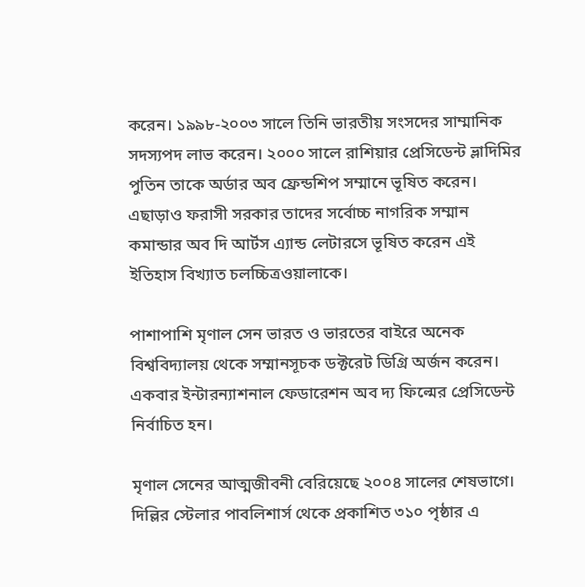করেন। ১৯৯৮-২০০৩ সালে তিনি ভারতীয় সংসদের সাম্মানিক সদস্যপদ লাভ করেন। ২০০০ সালে রাশিয়ার প্রেসিডেন্ট ভ্লাদিমির পুতিন তাকে অর্ডার অব ফ্রেন্ডশিপ সম্মানে ভূষিত করেন। এছাড়াও ফরাসী সরকার তাদের সর্বোচ্চ নাগরিক সম্মান কমান্ডার অব দি আর্টস এ্যান্ড লেটারসে ভূষিত করেন এই ইতিহাস বিখ্যাত চলচ্চিত্রওয়ালাকে।

পাশাপাশি মৃণাল সেন ভারত ও ভারতের বাইরে অনেক বিশ্ববিদ্যালয় থেকে সম্মানসূচক ডক্টরেট ডিগ্রি অর্জন করেন। একবার ইন্টারন্যাশনাল ফেডারেশন অব দ্য ফিল্মের প্রেসিডেন্ট নির্বাচিত হন।

মৃণাল সেনের আত্মজীবনী বেরিয়েছে ২০০৪ সালের শেষভাগে। দিল্লির স্টেলার পাবলিশার্স থেকে প্রকাশিত ৩১০ পৃষ্ঠার এ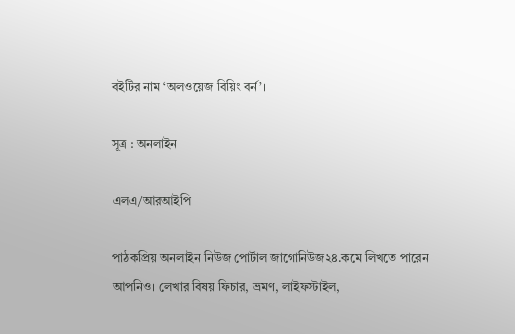বইটির নাম ‘অলওয়েজ বিয়িং বর্ন’।

সূত্র : অনলাইন

এলএ/আরআইপি

পাঠকপ্রিয় অনলাইন নিউজ পোর্টাল জাগোনিউজ২৪.কমে লিখতে পারেন আপনিও। লেখার বিষয় ফিচার, ভ্রমণ, লাইফস্টাইল,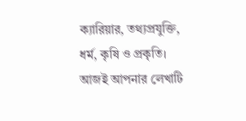ক্যারিয়ার, তথ্যপ্রযুক্তি, ধর্ম, কৃষি ও প্রকৃতি। আজই আপনার লেখাটি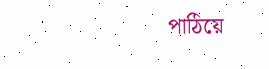পাঠিয়ে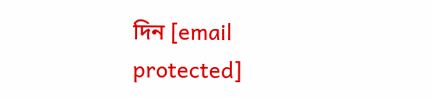দিন [email protected]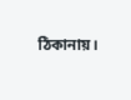ঠিকানায়।